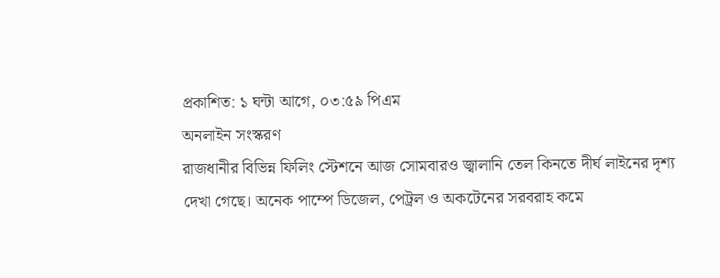প্রকাশিত: ১ ঘন্টা আগে, ০৩:৫৯ পিএম
অনলাইন সংস্করণ
রাজধানীর বিভিন্ন ফিলিং স্টেশনে আজ সোমবারও জ্বালানি তেল কিনতে দীর্ঘ লাইনের দৃশ্য দেখা গেছে। অনেক পাম্পে ডিজেল, পেট্রল ও অকটেনের সরবরাহ কমে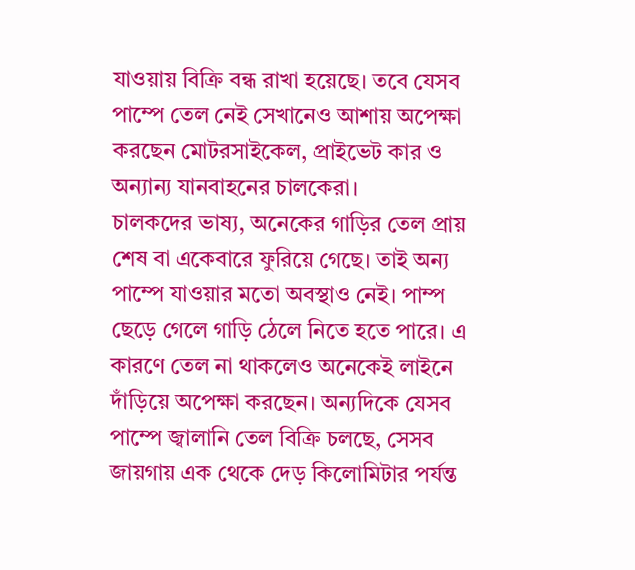যাওয়ায় বিক্রি বন্ধ রাখা হয়েছে। তবে যেসব পাম্পে তেল নেই সেখানেও আশায় অপেক্ষা করছেন মোটরসাইকেল, প্রাইভেট কার ও অন্যান্য যানবাহনের চালকেরা।
চালকদের ভাষ্য, অনেকের গাড়ির তেল প্রায় শেষ বা একেবারে ফুরিয়ে গেছে। তাই অন্য পাম্পে যাওয়ার মতো অবস্থাও নেই। পাম্প ছেড়ে গেলে গাড়ি ঠেলে নিতে হতে পারে। এ কারণে তেল না থাকলেও অনেকেই লাইনে দাঁড়িয়ে অপেক্ষা করছেন। অন্যদিকে যেসব পাম্পে জ্বালানি তেল বিক্রি চলছে, সেসব জায়গায় এক থেকে দেড় কিলোমিটার পর্যন্ত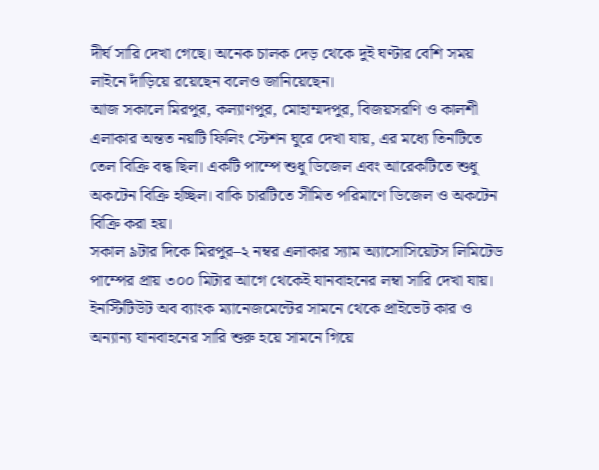দীর্ঘ সারি দেখা গেছে। অনেক চালক দেড় থেকে দুই ঘণ্টার বেশি সময় লাইনে দাঁড়িয়ে রয়েছেন বলেও জানিয়েছেন।
আজ সকালে মিরপুর, কল্যাণপুর, মোহাম্মদপুর, বিজয়সরণি ও কালশী এলাকার অন্তত নয়টি ফিলিং স্টেশন ঘুরে দেখা যায়, এর মধ্যে তিনটিতে তেল বিক্রি বন্ধ ছিল। একটি পাম্পে শুধু ডিজেল এবং আরেকটিতে শুধু অকটেন বিক্রি হচ্ছিল। বাকি চারটিতে সীমিত পরিমাণে ডিজেল ও অকটেন বিক্রি করা হয়।
সকাল ৯টার দিকে মিরপুর–২ নম্বর এলাকার স্যাম অ্যাসোসিয়েটস লিমিটেড পাম্পের প্রায় ৩০০ মিটার আগে থেকেই যানবাহনের লম্বা সারি দেখা যায়। ইনস্টিটিউট অব ব্যাংক ম্যানেজমেন্টের সামনে থেকে প্রাইভেট কার ও অন্যান্য যানবাহনের সারি শুরু হয়ে সামনে গিয়ে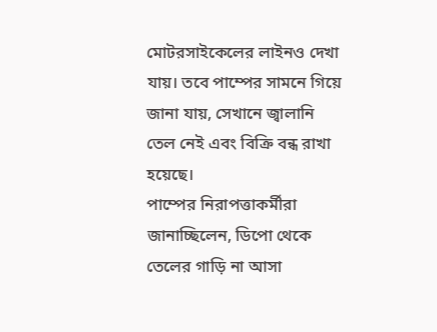মোটরসাইকেলের লাইনও দেখা যায়। তবে পাম্পের সামনে গিয়ে জানা যায়, সেখানে জ্বালানি তেল নেই এবং বিক্রি বন্ধ রাখা হয়েছে।
পাম্পের নিরাপত্তাকর্মীরা জানাচ্ছিলেন, ডিপো থেকে তেলের গাড়ি না আসা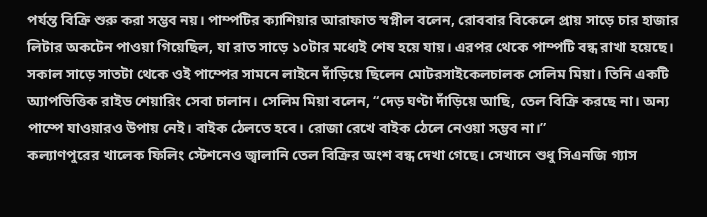পর্যন্ত বিক্রি শুরু করা সম্ভব নয়। পাম্পটির ক্যাশিয়ার আরাফাত স্বপ্নীল বলেন, রোববার বিকেলে প্রায় সাড়ে চার হাজার লিটার অকটেন পাওয়া গিয়েছিল, যা রাত সাড়ে ১০টার মধ্যেই শেষ হয়ে যায়। এরপর থেকে পাম্পটি বন্ধ রাখা হয়েছে।
সকাল সাড়ে সাতটা থেকে ওই পাম্পের সামনে লাইনে দাঁড়িয়ে ছিলেন মোটরসাইকেলচালক সেলিম মিয়া। তিনি একটি অ্যাপভিত্তিক রাইড শেয়ারিং সেবা চালান। সেলিম মিয়া বলেন, “দেড় ঘণ্টা দাঁড়িয়ে আছি, তেল বিক্রি করছে না। অন্য পাম্পে যাওয়ারও উপায় নেই। বাইক ঠেলতে হবে। রোজা রেখে বাইক ঠেলে নেওয়া সম্ভব না।”
কল্যাণপুরের খালেক ফিলিং স্টেশনেও জ্বালানি তেল বিক্রির অংশ বন্ধ দেখা গেছে। সেখানে শুধু সিএনজি গ্যাস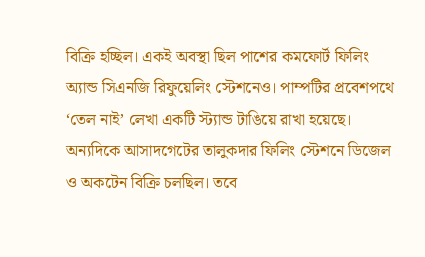বিক্রি হচ্ছিল। একই অবস্থা ছিল পাশের কমফোর্ট ফিলিং অ্যান্ড সিএনজি রিফুয়েলিং স্টেশনেও। পাম্পটির প্রবেশপথে ‘তেল নাই’ লেখা একটি স্ট্যান্ড টাঙিয়ে রাখা হয়েছে।
অন্যদিকে আসাদগেটের তালুকদার ফিলিং স্টেশনে ডিজেল ও অকটেন বিক্রি চলছিল। তবে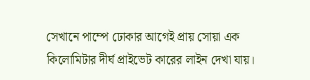সেখানে পাম্পে ঢোকার আগেই প্রায় সোয়া এক কিলোমিটার দীর্ঘ প্রাইভেট কারের লাইন দেখা যায়।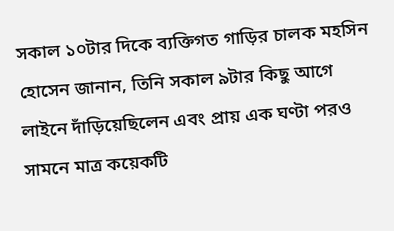সকাল ১০টার দিকে ব্যক্তিগত গাড়ির চালক মহসিন হোসেন জানান, তিনি সকাল ৯টার কিছু আগে লাইনে দাঁড়িয়েছিলেন এবং প্রায় এক ঘণ্টা পরও সামনে মাত্র কয়েকটি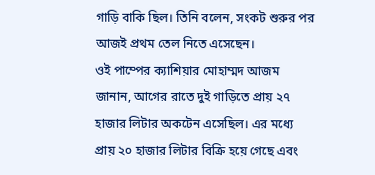গাড়ি বাকি ছিল। তিনি বলেন, সংকট শুরুর পর আজই প্রথম তেল নিতে এসেছেন।
ওই পাম্পের ক্যাশিয়ার মোহাম্মদ আজম জানান, আগের রাতে দুই গাড়িতে প্রায় ২৭ হাজার লিটার অকটেন এসেছিল। এর মধ্যে প্রায় ২০ হাজার লিটার বিক্রি হয়ে গেছে এবং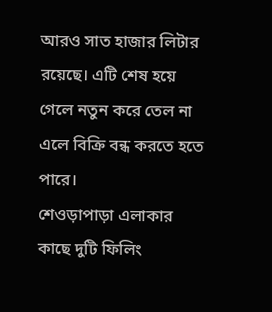আরও সাত হাজার লিটার রয়েছে। এটি শেষ হয়ে গেলে নতুন করে তেল না এলে বিক্রি বন্ধ করতে হতে পারে।
শেওড়াপাড়া এলাকার কাছে দুটি ফিলিং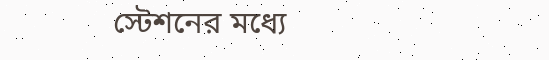স্টেশনের মধ্যে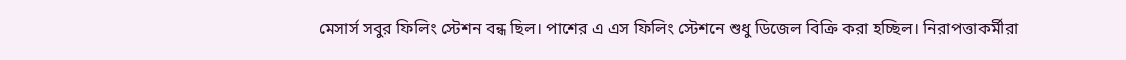মেসার্স সবুর ফিলিং স্টেশন বন্ধ ছিল। পাশের এ এস ফিলিং স্টেশনে শুধু ডিজেল বিক্রি করা হচ্ছিল। নিরাপত্তাকর্মীরা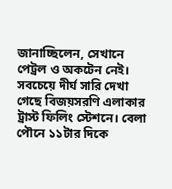জানাচ্ছিলেন, সেখানে পেট্রল ও অকটেন নেই।
সবচেয়ে দীর্ঘ সারি দেখা গেছে বিজয়সরণি এলাকার ট্রাস্ট ফিলিং স্টেশনে। বেলা পৌনে ১১টার দিকে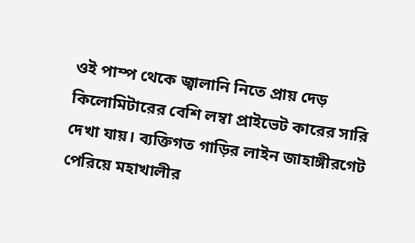ওই পাম্প থেকে জ্বালানি নিতে প্রায় দেড় কিলোমিটারের বেশি লম্বা প্রাইভেট কারের সারি দেখা যায়। ব্যক্তিগত গাড়ির লাইন জাহাঙ্গীরগেট পেরিয়ে মহাখালীর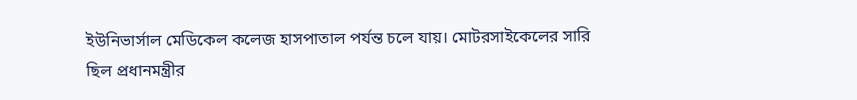ইউনিভার্সাল মেডিকেল কলেজ হাসপাতাল পর্যন্ত চলে যায়। মোটরসাইকেলের সারি ছিল প্রধানমন্ত্রীর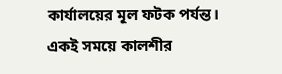কার্যালয়ের মূল ফটক পর্যন্ত।
একই সময়ে কালশীর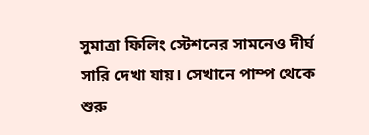সুমাত্রা ফিলিং স্টেশনের সামনেও দীর্ঘ সারি দেখা যায়। সেখানে পাম্প থেকে শুরু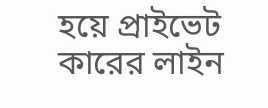হয়ে প্রাইভেট কারের লাইন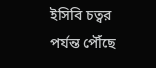ইসিবি চত্বর পর্যন্ত পৌঁছে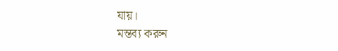যায়।
মন্তব্য করুন